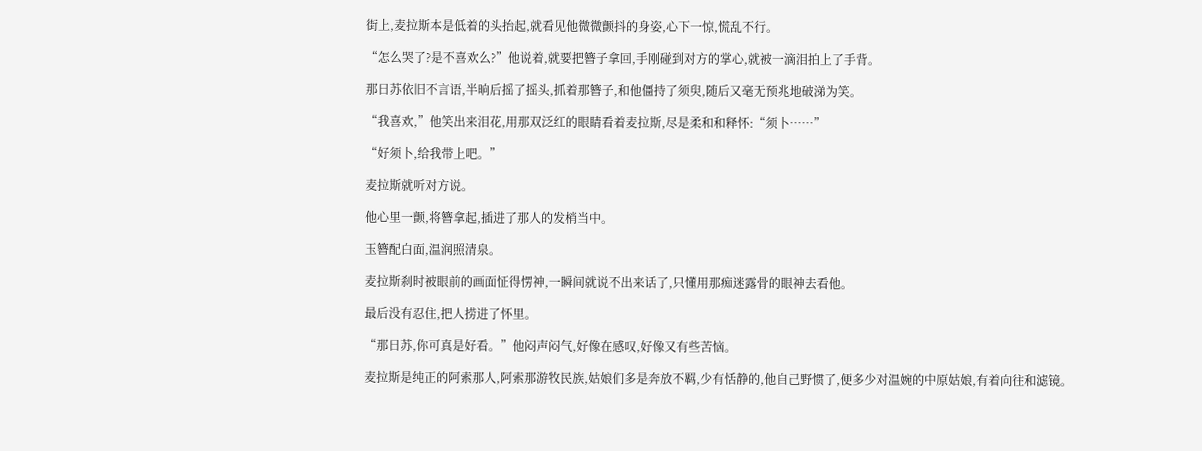街上,麦拉斯本是低着的头抬起,就看见他微微颤抖的身姿,心下一惊,慌乱不行。

“怎么哭了?是不喜欢么?”他说着,就要把簪子拿回,手刚碰到对方的掌心,就被一滴泪拍上了手背。

那日苏依旧不言语,半晌后摇了摇头,抓着那簪子,和他僵持了须臾,随后又毫无预兆地破涕为笑。

“我喜欢,”他笑出来泪花,用那双泛红的眼睛看着麦拉斯,尽是柔和和释怀:“须卜……”

“好须卜,给我带上吧。”

麦拉斯就听对方说。

他心里一颤,将簪拿起,插进了那人的发梢当中。

玉簪配白面,温润照清泉。

麦拉斯刹时被眼前的画面怔得愣神,一瞬间就说不出来话了,只懂用那痴迷露骨的眼神去看他。

最后没有忍住,把人捞进了怀里。

“那日苏,你可真是好看。”他闷声闷气,好像在感叹,好像又有些苦恼。

麦拉斯是纯正的阿索那人,阿索那游牧民族,姑娘们多是奔放不羁,少有恬静的,他自己野惯了,便多少对温婉的中原姑娘,有着向往和滤镜。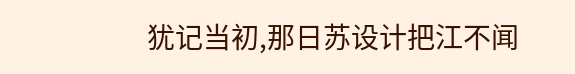犹记当初,那日苏设计把江不闻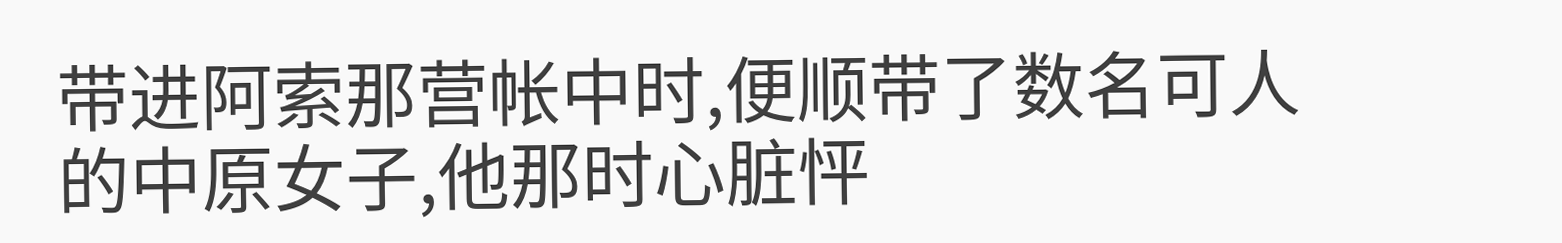带进阿索那营帐中时,便顺带了数名可人的中原女子,他那时心脏怦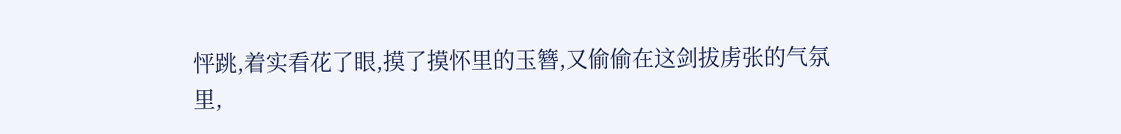怦跳,着实看花了眼,摸了摸怀里的玉簪,又偷偷在这剑拔虏张的气氛里,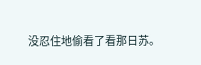没忍住地偷看了看那日苏。